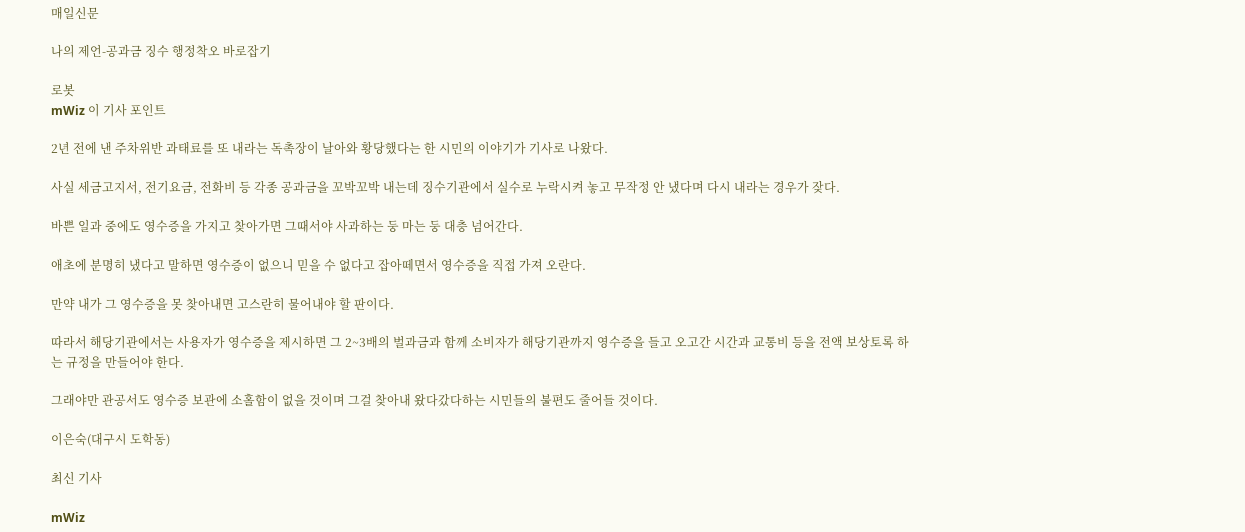매일신문

나의 제언-공과금 징수 행정착오 바로잡기

로봇
mWiz 이 기사 포인트

2년 전에 낸 주차위반 과태료를 또 내라는 독촉장이 날아와 황당했다는 한 시민의 이야기가 기사로 나왔다.

사실 세금고지서, 전기요금, 전화비 등 각종 공과금을 꼬박꼬박 내는데 징수기관에서 실수로 누락시켜 놓고 무작정 안 냈다며 다시 내라는 경우가 잦다.

바쁜 일과 중에도 영수증을 가지고 찾아가면 그때서야 사과하는 둥 마는 둥 대충 넘어간다.

애초에 분명히 냈다고 말하면 영수증이 없으니 믿을 수 없다고 잡아떼면서 영수증을 직접 가져 오란다.

만약 내가 그 영수증을 못 찾아내면 고스란히 물어내야 할 판이다.

따라서 해당기관에서는 사용자가 영수증을 제시하면 그 2~3배의 벌과금과 함께 소비자가 해당기관까지 영수증을 들고 오고간 시간과 교통비 등을 전액 보상토록 하는 규정을 만들어야 한다.

그래야만 관공서도 영수증 보관에 소홀함이 없을 것이며 그걸 찾아내 왔다갔다하는 시민들의 불편도 줄어들 것이다.

이은숙(대구시 도학동)

최신 기사

mWiz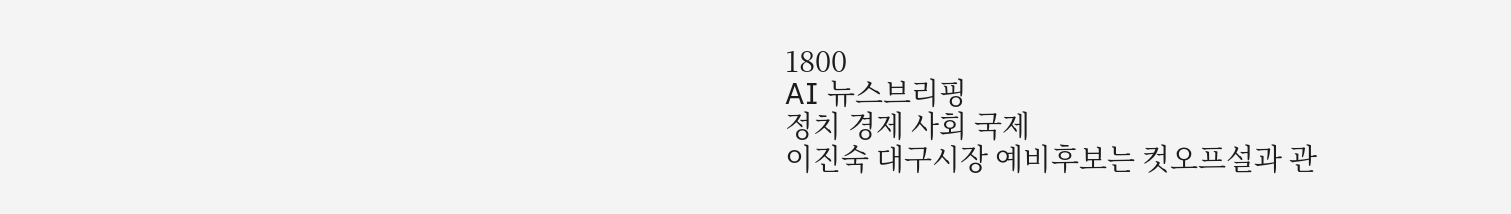1800
AI 뉴스브리핑
정치 경제 사회 국제
이진숙 대구시장 예비후보는 컷오프설과 관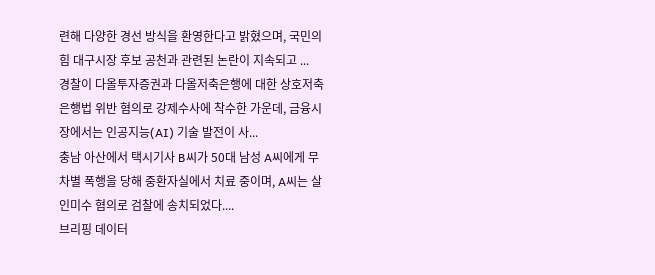련해 다양한 경선 방식을 환영한다고 밝혔으며, 국민의힘 대구시장 후보 공천과 관련된 논란이 지속되고 ...
경찰이 다올투자증권과 다올저축은행에 대한 상호저축은행법 위반 혐의로 강제수사에 착수한 가운데, 금융시장에서는 인공지능(AI) 기술 발전이 사...
충남 아산에서 택시기사 B씨가 50대 남성 A씨에게 무차별 폭행을 당해 중환자실에서 치료 중이며, A씨는 살인미수 혐의로 검찰에 송치되었다....
브리핑 데이터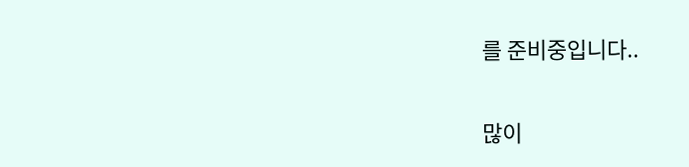를 준비중입니다..

많이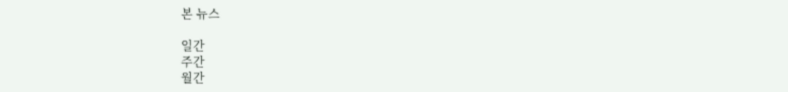본 뉴스

일간
주간
월간